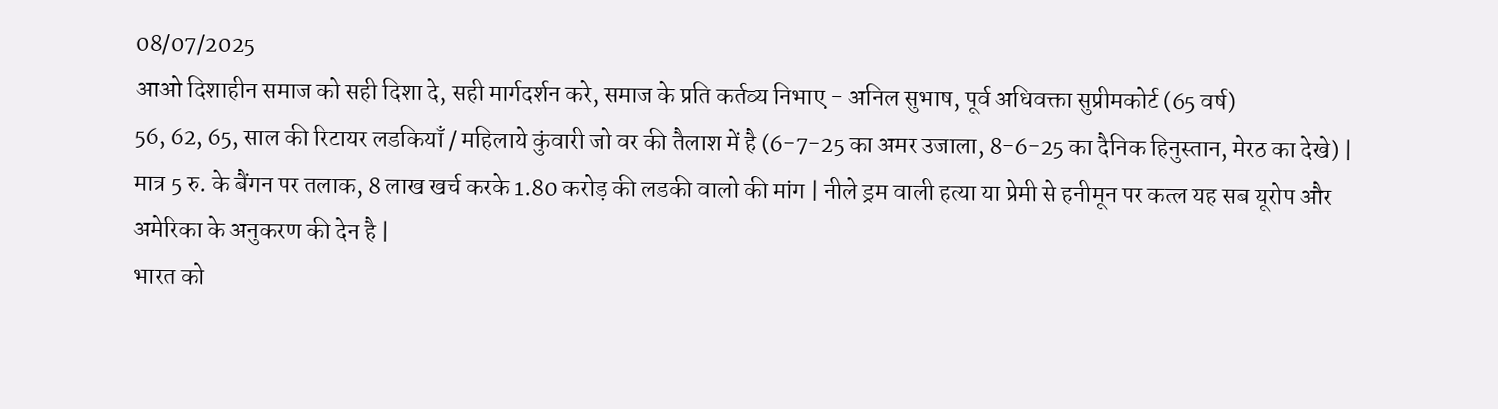08/07/2025
आओ दिशाहीन समाज को सही दिशा दे, सही मार्गदर्शन करे, समाज के प्रति कर्तव्य निभाए - अनिल सुभाष, पूर्व अधिवक्ता सुप्रीमकोर्ट (65 वर्ष)
56, 62, 65, साल की रिटायर लडकियाँ / महिलाये कुंवारी जो वर की तैलाश में है (6-7-25 का अमर उजाला, 8-6-25 का दैनिक हिनुस्तान, मेरठ का देखे) | मात्र 5 रु. के बैंगन पर तलाक, 8 लाख खर्च करके 1.80 करोड़ की लडकी वालो की मांग | नीले ड्रम वाली हत्या या प्रेमी से हनीमून पर कत्ल यह सब यूरोप और अमेरिका के अनुकरण की देन है |
भारत को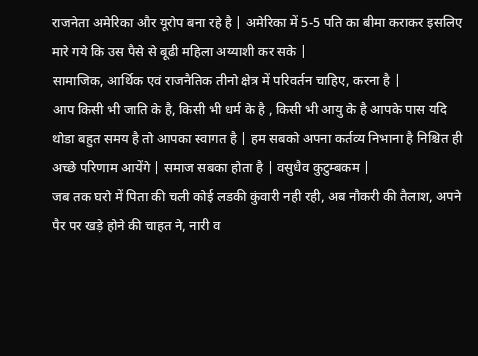राजनेता अमेरिका और यूरोप बना रहे है | अमेरिका में 5-5 पति का बीमा कराकर इसलिए मारे गये कि उस पैसे से बूढी महिला अय्याशी कर सके |
सामाजिक, आर्थिक एवं राजनैतिक तीनो क्षेत्र में परिवर्तन चाहिए, करना है |
आप किसी भी जाति के है, किसी भी धर्म के है , किसी भी आयु के है आपके पास यदि थोडा बहुत समय है तो आपका स्वागत है | हम सबको अपना कर्तव्य निभाना है निश्चित ही अच्छे परिणाम आयेंगे | समाज सबका होता है | वसुधैव कुटुम्बकम |
जब तक घरो में पिता की चली कोई लडकी कुंवारी नही रही, अब नौकरी की तैलाश, अपने पैर पर खड़े होने की चाहत ने, नारी व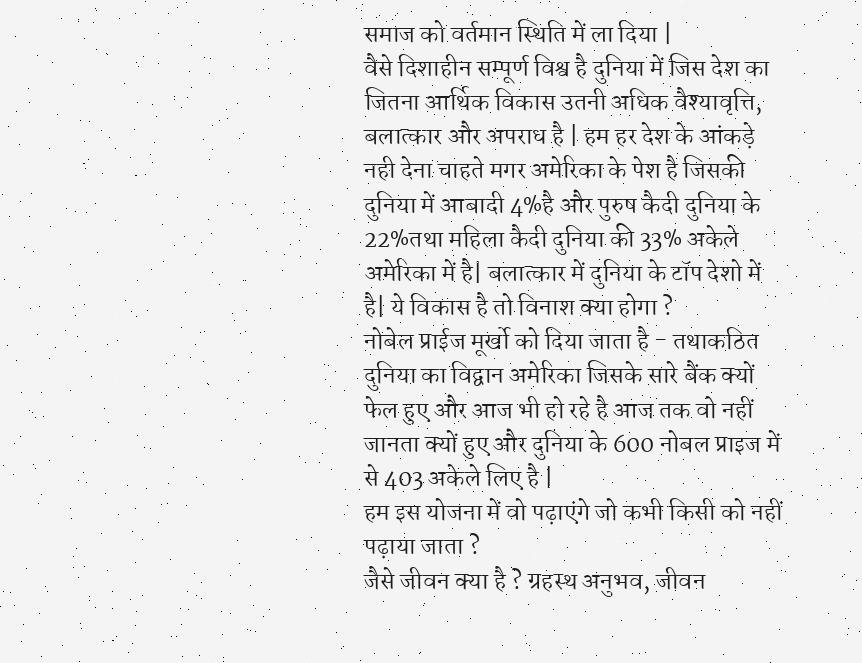समाज को वर्तमान स्थिति में ला दिया |
वैसे दिशाहीन सम्पूर्ण विश्व है दुनिया में जिस देश का जितना आर्थिक विकास उतनी अधिक वैश्यावृत्ति, बलात्कार और अपराध है | हम हर देश के आंकड़े नही देना चाहते मगर अमेरिका के पेश है जिसकी दुनिया में आबादी 4%है और पुरुष कैदी दुनिया के 22%तथा महिला कैदी दुनिया की 33% अकेले अमेरिका में है| बलात्कार में दुनिया के टॉप देशो में है| ये विकास है तो विनाश क्या होगा ?
नोबेल प्राईज मूर्खो को दिया जाता है - तथाकठित दुनिया का विद्वान अमेरिका जिसके सारे बैंक क्यों फेल हुए और आज भी हो रहे है आज तक वो नहीं जानता क्यों हुए और दुनिया के 600 नोबल प्राइज में से 403 अकेले लिए है |
हम इस योजना में वो पढ़ाएंगे जो कभी किसी को नहीं पढ़ाया जाता ?
जैसे जीवन क्या है ? ग्रहस्थ अनुभव, जीवन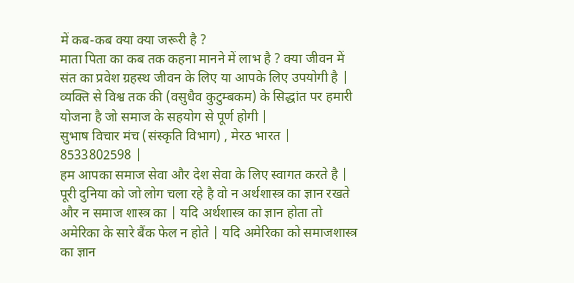में कब-कब क्या क्या जरूरी है ?
माता पिता का कब तक कहना मानने में लाभ है ? क्या जीवन में संत का प्रवेश ग्रहस्थ जीवन के लिए या आपके लिए उपयोगी है | व्यक्ति से विश्व तक की (वसुधैव कुटुम्बकम) के सिद्धांत पर हमारी योजना है जो समाज के सहयोग से पूर्ण होगी |
सुभाष विचार मंच (संस्कृति विभाग) , मेरठ भारत | 8533802598 |
हम आपका समाज सेवा और देश सेवा के लिए स्वागत करते है |
पूरी दुनिया को जो लोग चला रहे है वो न अर्थशास्त्र का ज्ञान रखते और न समाज शास्त्र का | यदि अर्थशास्त्र का ज्ञान होता तो अमेरिका के सारे बैंक फेल न होते | यदि अमेरिका को समाजशास्त्र का ज्ञान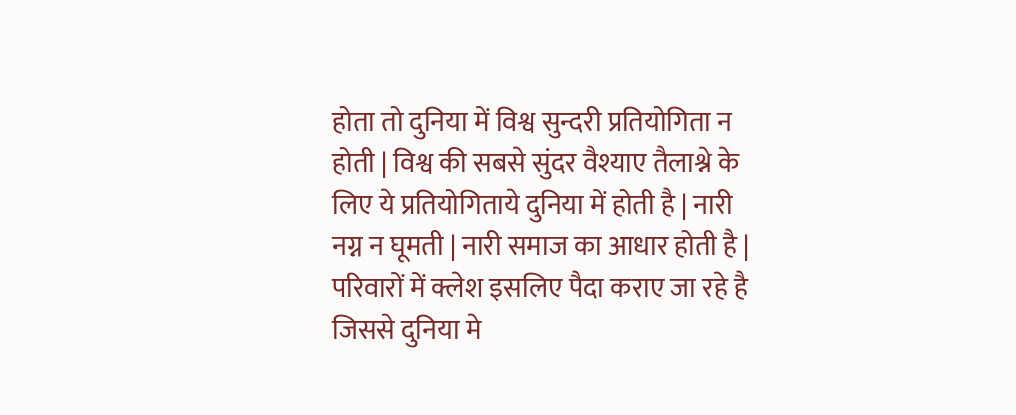होता तो दुनिया में विश्व सुन्दरी प्रतियोगिता न होती | विश्व की सबसे सुंदर वैश्याए तैलाश्ने के लिए ये प्रतियोगिताये दुनिया में होती है | नारी नग्न न घूमती | नारी समाज का आधार होती है | परिवारों में क्लेश इसलिए पैदा कराए जा रहे है जिससे दुनिया मे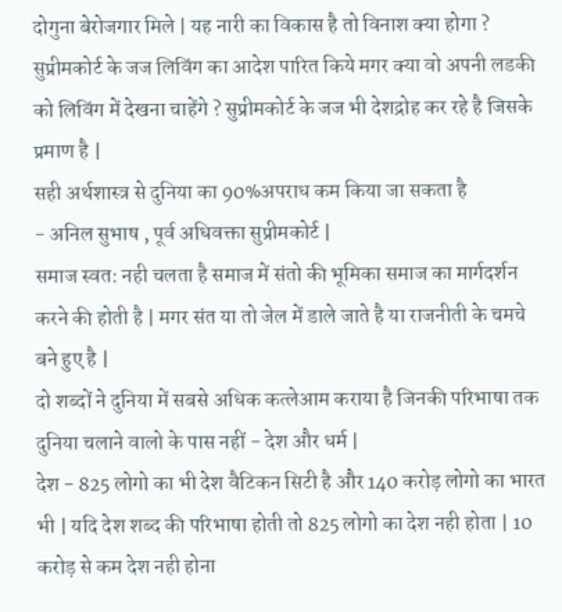दोगुना बेरोजगार मिले | यह नारी का विकास है तो विनाश क्या होगा ? सुप्रीमकोर्ट के जज लिविंग का आदेश पारित किये मगर क्या वो अपनी लडकी को लिविंग में देखना चाहेंगे ? सुप्रीमकोर्ट के जज भी देशद्रोह कर रहे है जिसके प्रमाण है |
सही अर्थशास्त्र से दुनिया का 90%अपराध कम किया जा सकता है
- अनिल सुभाष , पूर्व अधिवक्ता सुप्रीमकोर्ट |
समाज स्वत: नही चलता है समाज में संतो की भूमिका समाज का मार्गदर्शन करने की होती है | मगर संत या तो जेल में डाले जाते है या राजनीती के चमचे बने हुए है |
दो शब्दों ने दुनिया में सबसे अधिक कत्लेआम कराया है जिनकी परिभाषा तक दुनिया चलाने वालो के पास नहीं - देश और धर्म |
देश - 825 लोगो का भी देश वैटिकन सिटी है और 140 करोड़ लोगो का भारत भी | यदि देश शब्द की परिभाषा होती तो 825 लोगो का देश नही होता | 10 करोड़ से कम देश नही होना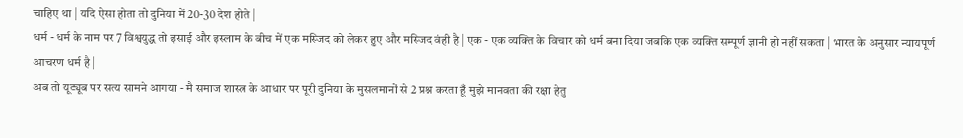चाहिए था | यदि ऐसा होता तो दुनिया में 20-30 देश होते |
धर्म - धर्म के नाम पर 7 विश्वयुद्ध तो इसाई और इस्लाम के बीच में एक मस्जिद को लेकर हुए और मस्जिद वंही है | एक - एक व्यक्ति के विचार को धर्म बना दिया जबकि एक व्यक्ति सम्पूर्ण ज्ञानी हो नहीं सकता | भारत के अनुसार न्यायपूर्ण आचरण धर्म है |
अब तो यूट्यूब पर सत्य सामने आगया - मै समाज शास्त्र के आधार पर पूरी दुनिया के मुसलमानों से 2 प्रश्न करता हूँ मुझे मानवता की रक्षा हेतु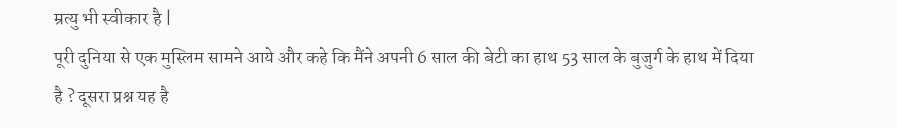म्रत्यु भी स्वीकार है |
पूरी दुनिया से एक मुस्लिम सामने आये और कहे कि मैंने अपनी 6 साल की बेटी का हाथ 53 साल के बुजुर्ग के हाथ में दिया है ? दूसरा प्रश्न यह है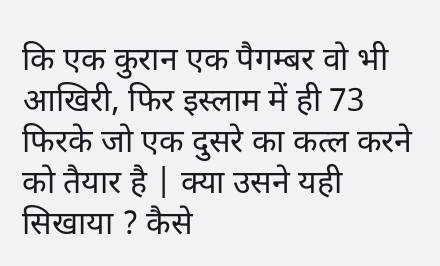कि एक कुरान एक पैगम्बर वो भी आखिरी, फिर इस्लाम में ही 73 फिरके जो एक दुसरे का कत्ल करने को तैयार है | क्या उसने यही सिखाया ? कैसे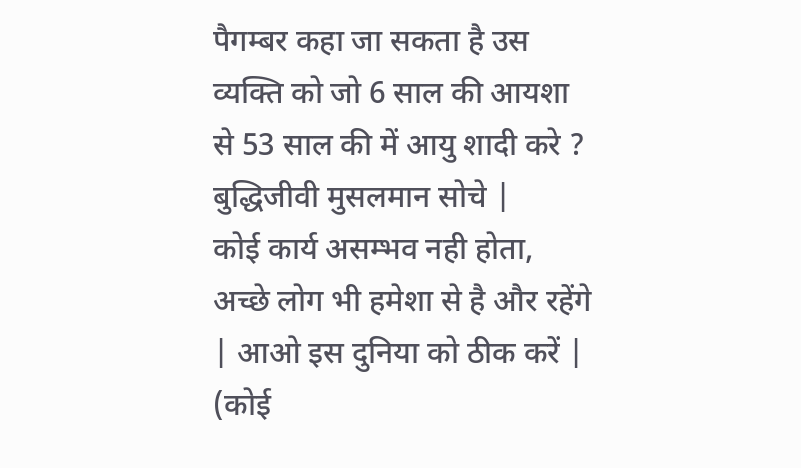पैगम्बर कहा जा सकता है उस व्यक्ति को जो 6 साल की आयशा से 53 साल की में आयु शादी करे ? बुद्धिजीवी मुसलमान सोचे |
कोई कार्य असम्भव नही होता, अच्छे लोग भी हमेशा से है और रहेंगे | आओ इस दुनिया को ठीक करें | (कोई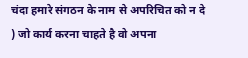चंदा हमारे संगठन के नाम से अपरिचित को न दे ) जो कार्य करना चाहते है वो अपना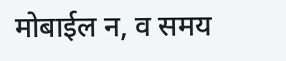मोबाईल न, व समय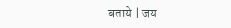बताये | जय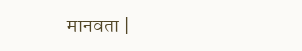मानवता |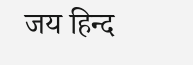जय हिन्द